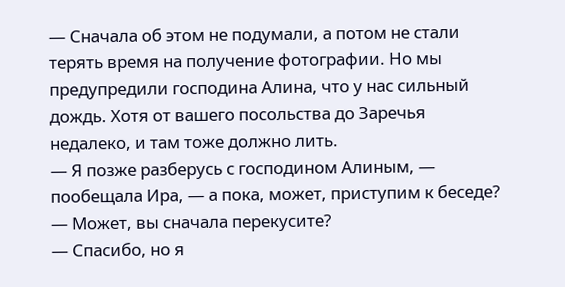— Сначала об этом не подумали, а потом не стали терять время на получение фотографии. Но мы предупредили господина Алина, что у нас сильный дождь. Хотя от вашего посольства до Заречья недалеко, и там тоже должно лить.
— Я позже разберусь с господином Алиным, — пообещала Ира, — а пока, может, приступим к беседе?
— Может, вы сначала перекусите?
— Спасибо, но я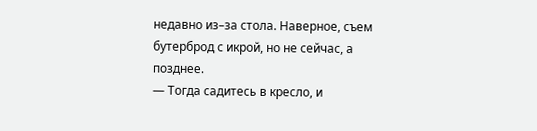недавно из–за стола. Наверное, съем бутерброд с икрой, но не сейчас, а позднее.
— Тогда садитесь в кресло, и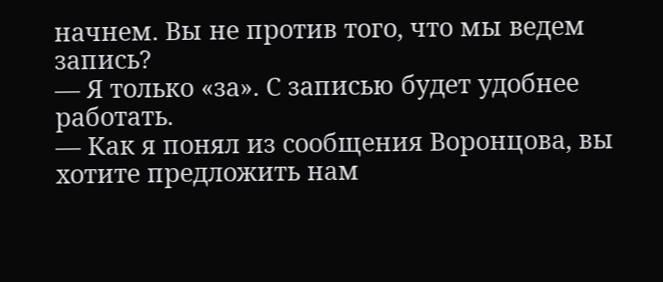начнем. Вы не против того, что мы ведем запись?
— Я только «за». С записью будет удобнее работать.
— Как я понял из сообщения Воронцова, вы хотите предложить нам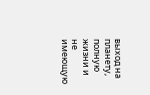выход на планету, полную жизни и не имеющую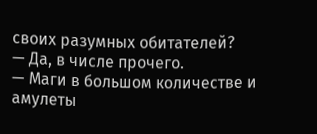своих разумных обитателей?
— Да, в числе прочего.
— Маги в большом количестве и амулеты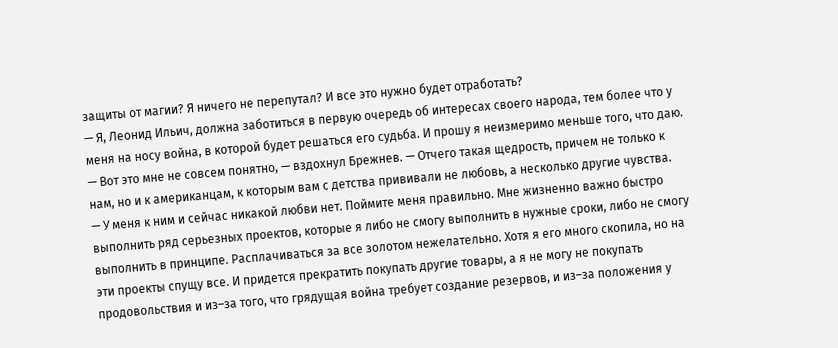защиты от магии? Я ничего не перепутал? И все это нужно будет отработать?
— Я, Леонид Ильич, должна заботиться в первую очередь об интересах своего народа, тем более что у меня на носу война, в которой будет решаться его судьба. И прошу я неизмеримо меньше того, что даю.
— Вот это мне не совсем понятно, — вздохнул Брежнев. — Отчего такая щедрость, причем не только к нам, но и к американцам, к которым вам с детства прививали не любовь, а несколько другие чувства.
— У меня к ним и сейчас никакой любви нет. Поймите меня правильно. Мне жизненно важно быстро выполнить ряд серьезных проектов, которые я либо не смогу выполнить в нужные сроки, либо не смогу выполнить в принципе. Расплачиваться за все золотом нежелательно. Хотя я его много скопила, но на эти проекты спущу все. И придется прекратить покупать другие товары, а я не могу не покупать продовольствия и из–за того, что грядущая война требует создание резервов, и из–за положения у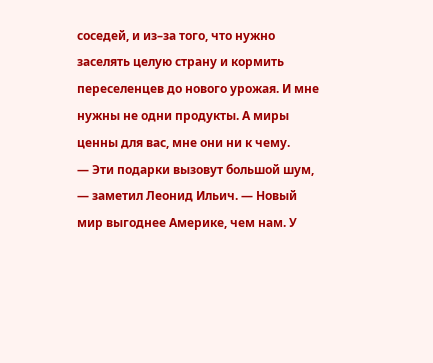соседей, и из–за того, что нужно заселять целую страну и кормить переселенцев до нового урожая. И мне нужны не одни продукты. А миры ценны для вас, мне они ни к чему.
— Эти подарки вызовут большой шум, — заметил Леонид Ильич. — Новый мир выгоднее Америке, чем нам. У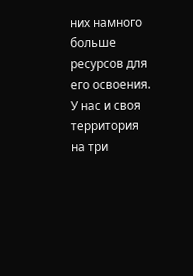них намного больше ресурсов для его освоения. У нас и своя территория на три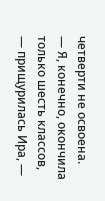четверти не освоена.
— Я, конечно, окончила только шесть классов, — прищурилась Ира, —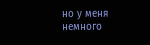но у меня немного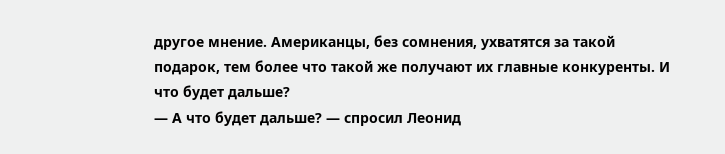другое мнение. Американцы, без сомнения, ухватятся за такой подарок, тем более что такой же получают их главные конкуренты. И что будет дальше?
— А что будет дальше? — спросил Леонид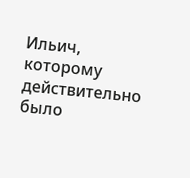Ильич, которому действительно было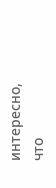интересно, что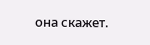она скажет.